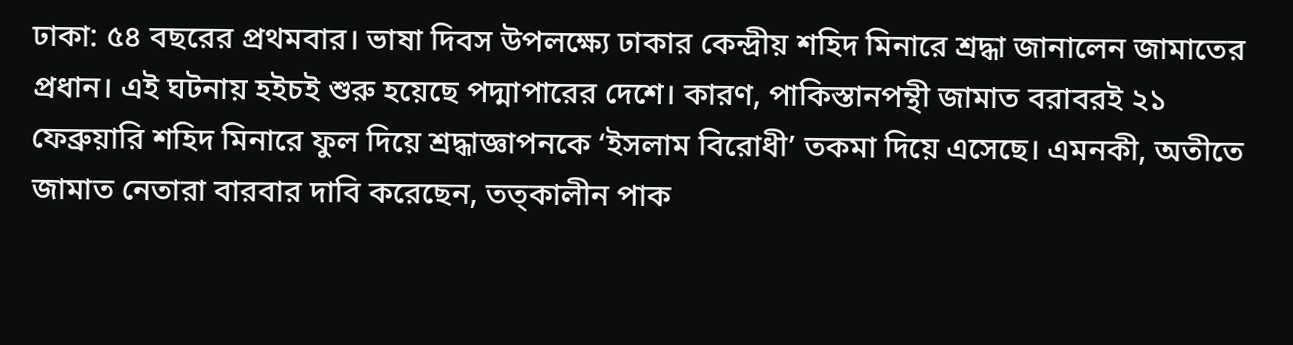ঢাকা: ৫৪ বছরের প্রথমবার। ভাষা দিবস উপলক্ষ্যে ঢাকার কেন্দ্রীয় শহিদ মিনারে শ্রদ্ধা জানালেন জামাতের প্রধান। এই ঘটনায় হইচই শুরু হয়েছে পদ্মাপারের দেশে। কারণ, পাকিস্তানপন্থী জামাত বরাবরই ২১ ফেব্রুয়ারি শহিদ মিনারে ফুল দিয়ে শ্রদ্ধাজ্ঞাপনকে ‘ইসলাম বিরোধী’ তকমা দিয়ে এসেছে। এমনকী, অতীতে জামাত নেতারা বারবার দাবি করেছেন, তত্কালীন পাক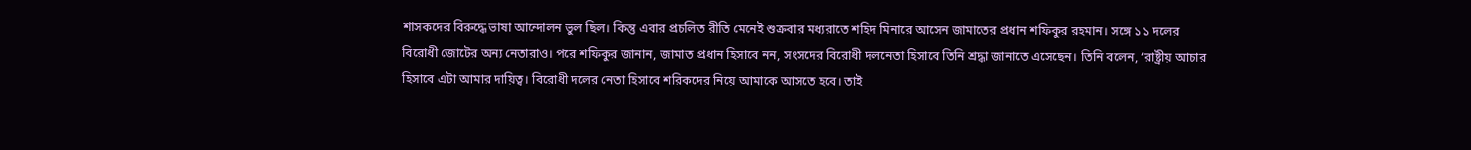শাসকদের বিরুদ্ধে ভাষা আন্দোলন ভুল ছিল। কিন্তু এবার প্রচলিত রীতি মেনেই শুক্রবার মধ্যরাতে শহিদ মিনারে আসেন জামাতের প্রধান শফিকুর রহমান। সঙ্গে ১১ দলের বিরোধী জোটের অন্য নেতারাও। পরে শফিকুর জানান, জামাত প্রধান হিসাবে নন, সংসদের বিরোধী দলনেতা হিসাবে তিনি শ্রদ্ধা জানাতে এসেছেন। তিনি বলেন, ‘রাষ্ট্রীয় আচার হিসাবে এটা আমার দায়িত্ব। বিরোধী দলের নেতা হিসাবে শরিকদের নিয়ে আমাকে আসতে হবে। তাই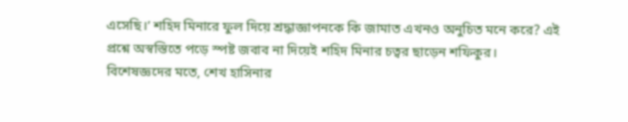এসেছি।’ শহিদ মিনারে ফুল দিয়ে শ্রদ্ধাজ্ঞাপনকে কি জামাত এখনও অনুচিত মনে করে? এই প্রশ্নে অস্বস্তিতে পড়ে স্পষ্ট জবাব না দিয়েই শহিদ মিনার চত্বর ছাড়েন শফিকুর।
বিশেষজ্ঞদের মতে, শেখ হাসিনার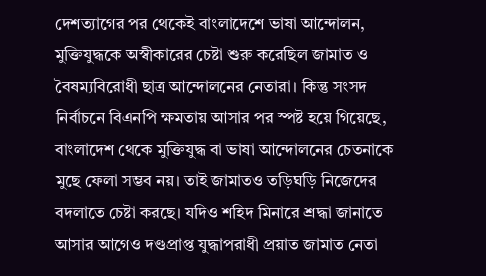দেশত্যাগের পর থেকেই বাংলাদেশে ভাষা আন্দোলন, মুক্তিযুদ্ধকে অস্বীকারের চেষ্টা শুরু করেছিল জামাত ও বৈষম্যবিরোধী ছাত্র আন্দোলনের নেতারা। কিন্তু সংসদ নির্বাচনে বিএনপি ক্ষমতায় আসার পর স্পষ্ট হয়ে গিয়েছে, বাংলাদেশ থেকে মুক্তিযুদ্ধ বা ভাষা আন্দোলনের চেতনাকে মুছে ফেলা সম্ভব নয়। তাই জামাতও তড়িঘড়ি নিজেদের বদলাতে চেষ্টা করছে। যদিও শহিদ মিনারে শ্রদ্ধা জানাতে আসার আগেও দণ্ডপ্রাপ্ত যুদ্ধাপরাধী প্রয়াত জামাত নেতা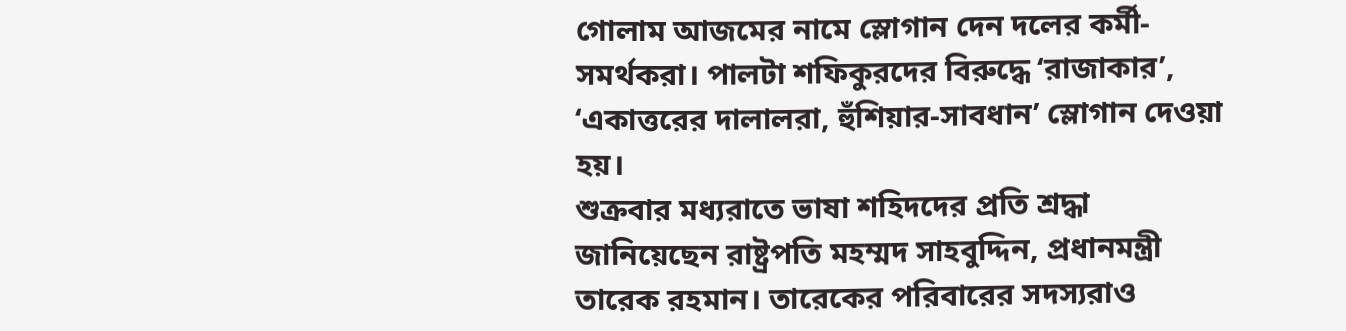গোলাম আজমের নামে স্লোগান দেন দলের কর্মী-সমর্থকরা। পালটা শফিকুরদের বিরুদ্ধে ‘রাজাকার’, ‘একাত্তরের দালালরা, হুঁশিয়ার-সাবধান’ স্লোগান দেওয়া হয়।
শুক্রবার মধ্যরাতে ভাষা শহিদদের প্রতি শ্রদ্ধা জানিয়েছেন রাষ্ট্রপতি মহম্মদ সাহবুদ্দিন, প্রধানমন্ত্রী তারেক রহমান। তারেকের পরিবারের সদস্যরাও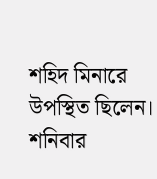শহিদ মিনারে উপস্থিত ছিলেন। শনিবার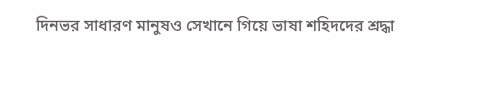দিনভর সাধারণ মানুষও সেখানে গিয়ে ভাষা শহিদদের শ্রদ্ধা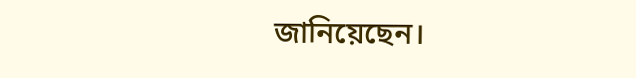জানিয়েছেন।